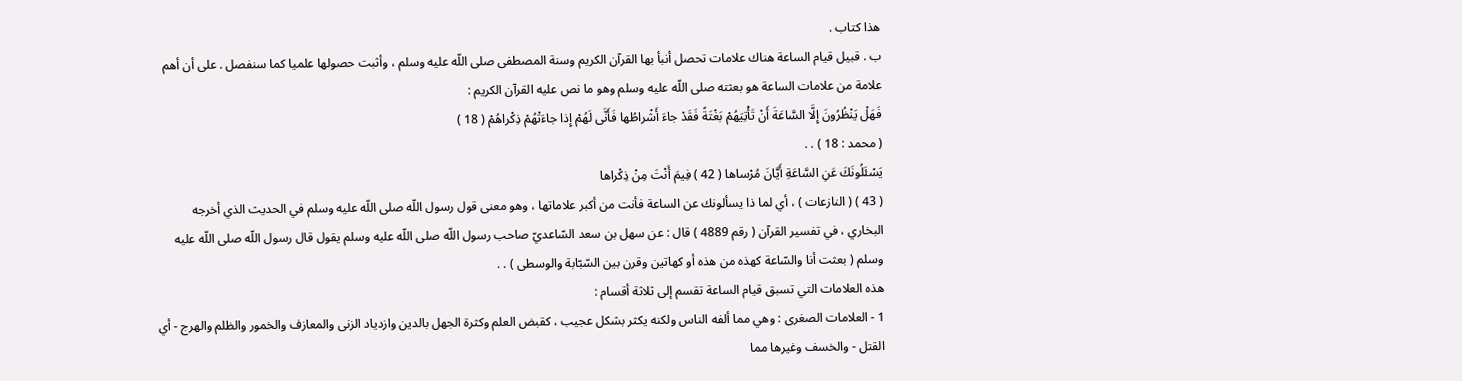هذا كتاب .
ب . قبيل قيام الساعة هناك علامات تحصل أنبأ بها القرآن الكريم وسنة المصطفى صلى اللّه عليه وسلم ، وأثبت حصولها علميا كما سنفصل . على أن أهم علامة من علامات الساعة هو بعثته صلى اللّه عليه وسلم وهو ما نص عليه القرآن الكريم :
فَهَلْ يَنْظُرُونَ إِلَّا السَّاعَةَ أَنْ تَأْتِيَهُمْ بَغْتَةً فَقَدْ جاءَ أَشْراطُها فَأَنَّى لَهُمْ إِذا جاءَتْهُمْ ذِكْراهُمْ ( 18 )
( محمد : 18 ) . .
يَسْئَلُونَكَ عَنِ السَّاعَةِ أَيَّانَ مُرْساها ( 42 ) فِيمَ أَنْتَ مِنْ ذِكْراها
( 43 ) ( النازعات ) ، أي لما ذا يسألونك عن الساعة فأنت من أكبر علاماتها ، وهو معنى قول رسول اللّه صلى اللّه عليه وسلم في الحديث الذي أخرجه البخاري ، في تفسير القرآن ( رقم 4889 ) قال : عن سهل بن سعد السّاعديّ صاحب رسول اللّه صلى اللّه عليه وسلم يقول قال رسول اللّه صلى اللّه عليه وسلم ( بعثت أنا والسّاعة كهذه من هذه أو كهاتين وقرن بين السّبّابة والوسطى ) . .
هذه العلامات التي تسبق قيام الساعة تقسم إلى ثلاثة أقسام :
1 - العلامات الصغرى : وهي مما ألفه الناس ولكنه يكثر بشكل عجيب ، كقبض العلم وكثرة الجهل بالدين وازدياد الزنى والمعازف والخمور والظلم والهرج - أي القتل - والخسف وغيرها مما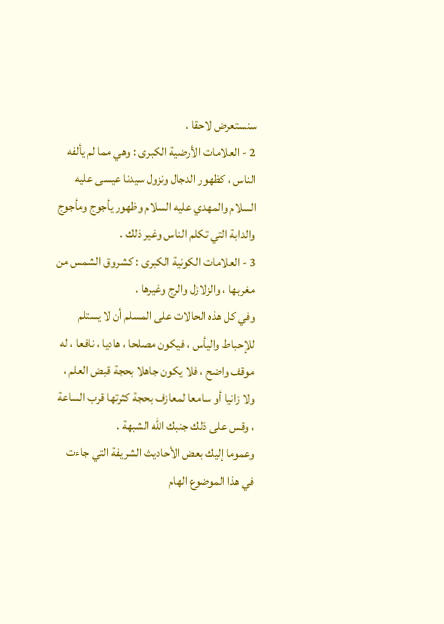سنستعرض لاحقا .
2 - العلامات الأرضية الكبرى : وهي مما لم يألفه الناس ، كظهور الدجال ونزول سيدنا عيسى عليه السلام والمهدي عليه السلام وظهور يأجوج ومأجوج والدابة التي تكلم الناس وغير ذلك .
3 - العلامات الكونية الكبرى : كشروق الشمس من مغربها ، والزلازل والرج وغيرها .
وفي كل هذه الحالات على المسلم أن لا يستلم للإحباط واليأس ، فيكون مصلحا ، هاديا ، نافعا ، له موقف واضح ، فلا يكون جاهلا بحجة قبض العلم ، ولا زانيا أو سامعا لمعازف بحجة كثرتها قرب الساعة ، وقس على ذلك جنبك اللّه الشبهة .
وعموما إليك بعض الأحاديث الشريفة التي جاءت في هذا الموضوع الهام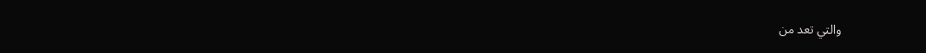والتي تعد من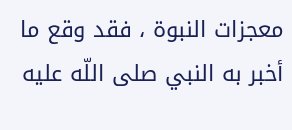معجزات النبوة ، فقد وقع ما أخبر به النبي صلى اللّه عليه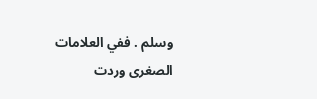وسلم . ففي العلامات الصغرى وردت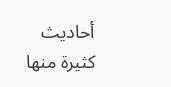أحاديث كثيرة منها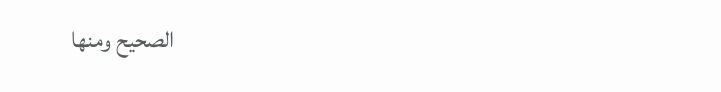الصحيح ومنها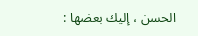الحسن ، إليك بعضها :